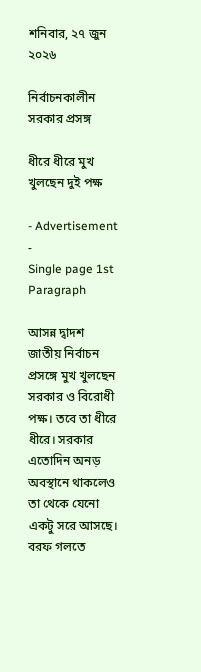শনিবার, ২৭ জুন ২০২৬

নির্বাচনকালীন সরকার প্রসঙ্গ

ধীরে ধীরে মুখ খুলছেন দুই পক্ষ

- Advertisement -
Single page 1st Paragraph

আসন্ন দ্বাদশ জাতীয় নির্বাচন প্রসঙ্গে মুখ খুলছেন সরকার ও বিরোধী পক্ষ। তবে তা ধীরে ধীরে। সরকার এতোদিন অনড় অবস্থানে থাকলেও তা থেকে যেনো একটু সরে আসছে। বরফ গলতে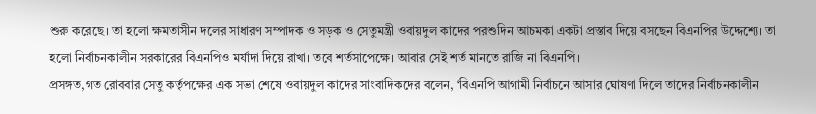শুরু করেছে। তা হলো ক্ষমতাসীন দলের সাধারণ সম্পাদক ও সড়ক ও সেতুমন্ত্রী ওবায়দুল কাদের পরশুদিন আচমকা একটা প্রস্তাব দিয়ে বসছেন বিএনপির উদ্দেশ্যে। তা হলো নির্বাচনকালীন সরকারের বিএনপিও মর্যাদা দিয়ে রাখা। তবে শর্তসাপেক্ষে। আবার সেই শর্ত মানতে রাজি না বিএনপি।
প্রসঙ্গত,গত রোববার সেতু কর্তৃপক্ষের এক সভা শেষে ওবায়দুল কাদের সাংবাদিকদের বলেন, ‘বিএনপি আগামী নির্বাচনে আসার ঘোষণা দিলে তাদের নির্বাচনকালীন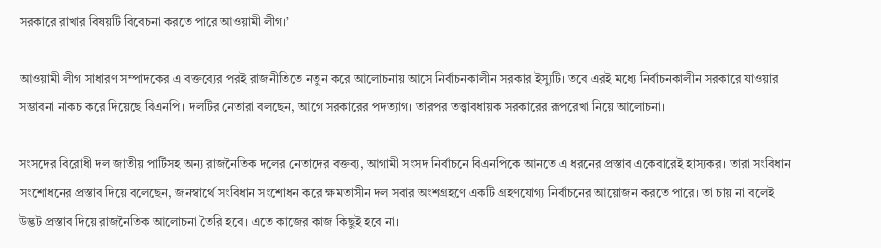সরকারে রাখার বিষয়টি বিবেচনা করতে পারে আওয়ামী লীগ।’

আওয়ামী লীগ সাধারণ সম্পাদকের এ বক্তব্যের পরই রাজনীতিতে নতুন করে আলোচনায় আসে নির্বাচনকালীন সরকার ইস্যুটি। তবে এরই মধ্যে নির্বাচনকালীন সরকারে যাওয়ার সম্ভাবনা নাকচ করে দিয়েছে বিএনপি। দলটির নেতারা বলছেন, আগে সরকারের পদত্যাগ। তারপর তত্ত্বাবধায়ক সরকারের রূপরেখা নিয়ে আলোচনা।

সংসদের বিরোধী দল জাতীয় পার্টিসহ অন্য রাজনৈতিক দলের নেতাদের বক্তব্য, আগামী সংসদ নির্বাচনে বিএনপিকে আনতে এ ধরনের প্রস্তাব একেবারেই হাস্যকর। তারা সংবিধান সংশোধনের প্রস্তাব দিয়ে বলেছেন, জনস্বার্থে সংবিধান সংশোধন করে ক্ষমতাসীন দল সবার অংশগ্রহণে একটি গ্রহণযোগ্য নির্বাচনের আয়োজন করতে পারে। তা চায় না বলেই উদ্ভট প্রস্তাব দিয়ে রাজনৈতিক আলোচনা তৈরি হবে। এতে কাজের কাজ কিছুই হবে না।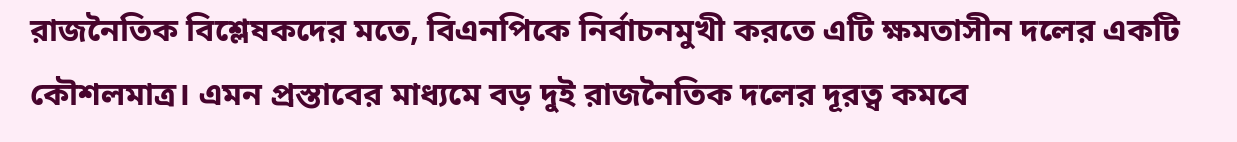রাজনৈতিক বিশ্লেষকদের মতে, বিএনপিকে নির্বাচনমুখী করতে এটি ক্ষমতাসীন দলের একটি কৌশলমাত্র। এমন প্রস্তাবের মাধ্যমে বড় দুই রাজনৈতিক দলের দূরত্ব কমবে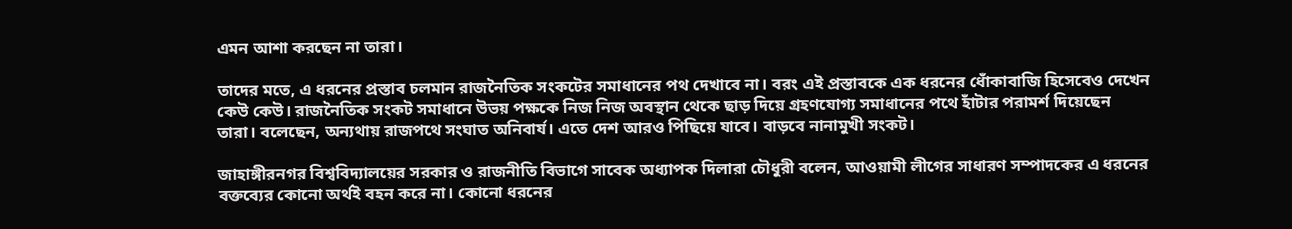এমন আশা করছেন না তারা।

তাদের মতে, এ ধরনের প্রস্তাব চলমান রাজনৈতিক সংকটের সমাধানের পথ দেখাবে না। বরং এই প্রস্তাবকে এক ধরনের ধোঁকাবাজি হিসেবেও দেখেন কেউ কেউ। রাজনৈতিক সংকট সমাধানে উভয় পক্ষকে নিজ নিজ অবস্থান থেকে ছাড় দিয়ে গ্রহণযোগ্য সমাধানের পথে হাঁটার পরামর্শ দিয়েছেন তারা। বলেছেন, অন্যথায় রাজপথে সংঘাত অনিবার্য। এতে দেশ আরও পিছিয়ে যাবে। বাড়বে নানামুখী সংকট।

জাহাঙ্গীরনগর বিশ্ববিদ্যালয়ের সরকার ও রাজনীতি বিভাগে সাবেক অধ্যাপক দিলারা চৌধুরী বলেন, আওয়ামী লীগের সাধারণ সম্পাদকের এ ধরনের বক্তব্যের কোনো অর্থই বহন করে না। কোনো ধরনের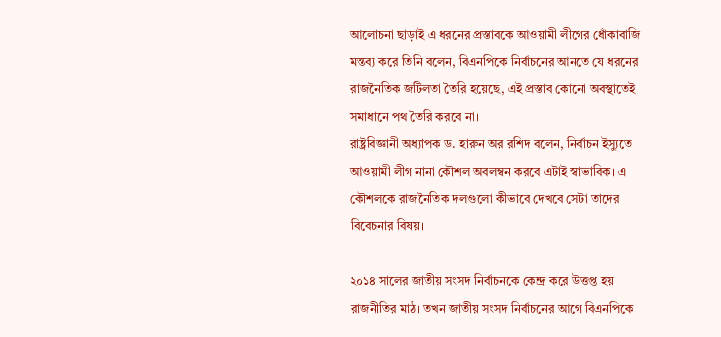আলোচনা ছাড়াই এ ধরনের প্রস্তাবকে আওয়ামী লীগের ধোঁকাবাজি মন্তব্য করে তিনি বলেন, বিএনপিকে নির্বাচনের আনতে যে ধরনের রাজনৈতিক জটিলতা তৈরি হয়েছে, এই প্রস্তাব কোনো অবস্থাতেই সমাধানে পথ তৈরি করবে না।
রাষ্ট্রবিজ্ঞানী অধ্যাপক ড. হারুন অর রশিদ বলেন, নির্বাচন ইস্যুতে আওয়ামী লীগ নানা কৌশল অবলম্বন করবে এটাই স্বাভাবিক। এ কৌশলকে রাজনৈতিক দলগুলো কীভাবে দেখবে সেটা তাদের বিবেচনার বিষয়।

২০১৪ সালের জাতীয় সংসদ নির্বাচনকে কেন্দ্র করে উত্তপ্ত হয় রাজনীতির মাঠ। তখন জাতীয় সংসদ নির্বাচনের আগে বিএনপিকে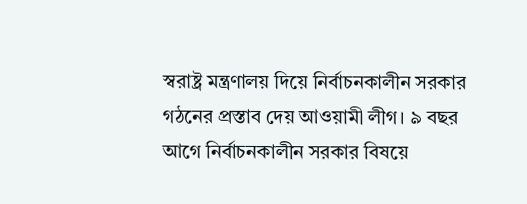স্বরাষ্ট্র মন্ত্রণালয় দিয়ে নির্বাচনকালীন সরকার গঠনের প্রস্তাব দেয় আওয়ামী লীগ। ৯ বছর আগে নির্বাচনকালীন সরকার বিষয়ে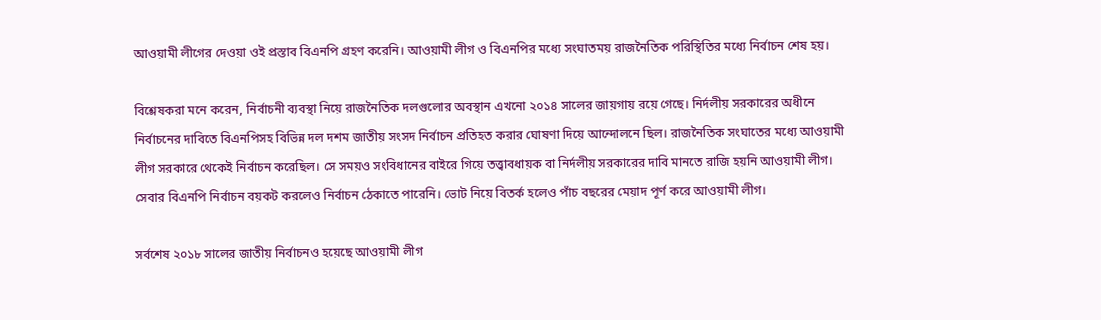আওয়ামী লীগের দেওয়া ওই প্রস্তাব বিএনপি গ্রহণ করেনি। আওয়ামী লীগ ও বিএনপির মধ্যে সংঘাতময় রাজনৈতিক পরিস্থিতির মধ্যে নির্বাচন শেষ হয়।

বিশ্লেষকরা মনে করেন, নির্বাচনী ব্যবস্থা নিয়ে রাজনৈতিক দলগুলোর অবস্থান এখনো ২০১৪ সালের জায়গায় রয়ে গেছে। নির্দলীয় সরকারের অধীনে নির্বাচনের দাবিতে বিএনপিসহ বিভিন্ন দল দশম জাতীয় সংসদ নির্বাচন প্রতিহত করার ঘোষণা দিয়ে আন্দোলনে ছিল। রাজনৈতিক সংঘাতের মধ্যে আওয়ামী লীগ সরকারে থেকেই নির্বাচন করেছিল। সে সময়ও সংবিধানের বাইরে গিয়ে তত্ত্বাবধায়ক বা নির্দলীয় সরকারের দাবি মানতে রাজি হয়নি আওয়ামী লীগ। সেবার বিএনপি নির্বাচন বয়কট করলেও নির্বাচন ঠেকাতে পারেনি। ভোট নিয়ে বিতর্ক হলেও পাঁচ বছরের মেয়াদ পূর্ণ করে আওয়ামী লীগ।

সর্বশেষ ২০১৮ সালের জাতীয় নির্বাচনও হয়েছে আওয়ামী লীগ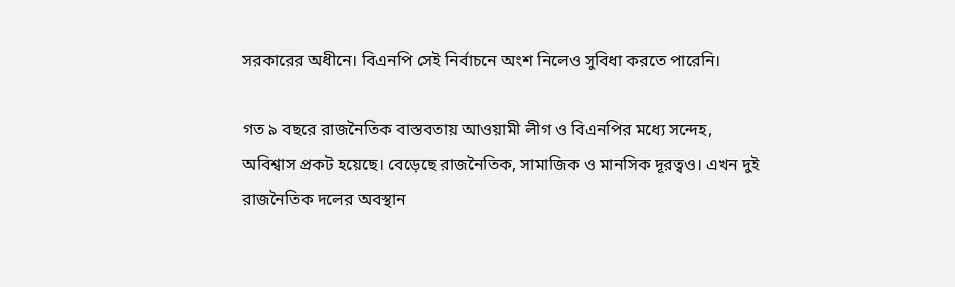সরকারের অধীনে। বিএনপি সেই নির্বাচনে অংশ নিলেও সুবিধা করতে পারেনি।

গত ৯ বছরে রাজনৈতিক বাস্তবতায় আওয়ামী লীগ ও বিএনপির মধ্যে সন্দেহ, অবিশ্বাস প্রকট হয়েছে। বেড়েছে রাজনৈতিক, সামাজিক ও মানসিক দূরত্বও। এখন দুই রাজনৈতিক দলের অবস্থান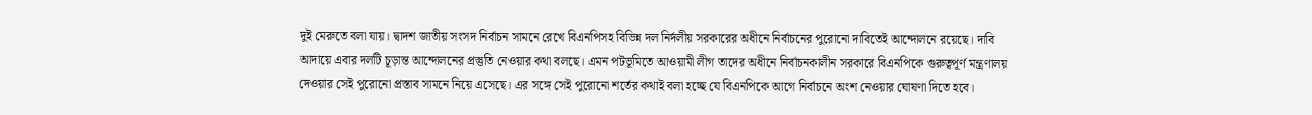দুই মেরুতে বলা যায়। দ্বাদশ জাতীয় সংসদ নির্বাচন সামনে রেখে বিএনপিসহ বিভিন্ন দল নির্দলীয় সরকারের অধীনে নির্বাচনের পুরোনো দাবিতেই আন্দোলনে রয়েছে। দাবি আদায়ে এবার দলটি চূড়ান্ত আন্দোলনের প্রস্তুতি নেওয়ার কথা বলছে। এমন পটভূমিতে আওয়ামী লীগ তাদের অধীনে নির্বাচনকালীন সরকারে বিএনপিকে গুরুত্বপূর্ণ মন্ত্রণালয় দেওয়ার সেই পুরোনো প্রস্তাব সামনে নিয়ে এসেছে। এর সঙ্গে সেই পুরোনো শর্তের কথাই বলা হচ্ছে যে বিএনপিকে আগে নির্বাচনে অংশ নেওয়ার ঘোষণা দিতে হবে।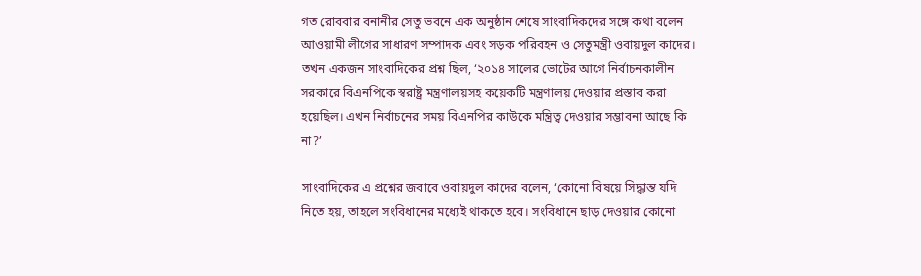গত রোববার বনানীর সেতু ভবনে এক অনুষ্ঠান শেষে সাংবাদিকদের সঙ্গে কথা বলেন আওয়ামী লীগের সাধারণ সম্পাদক এবং সড়ক পরিবহন ও সেতুমন্ত্রী ওবায়দুল কাদের। তখন একজন সাংবাদিকের প্রশ্ন ছিল, ‘২০১৪ সালের ভোটের আগে নির্বাচনকালীন সরকারে বিএনপিকে স্বরাষ্ট্র মন্ত্রণালয়সহ কয়েকটি মন্ত্রণালয় দেওয়ার প্রস্তাব করা হয়েছিল। এখন নির্বাচনের সময় বিএনপির কাউকে মন্ত্রিত্ব দেওয়ার সম্ভাবনা আছে কি না?’

সাংবাদিকের এ প্রশ্নের জবাবে ওবায়দুল কাদের বলেন, ‘কোনো বিষয়ে সিদ্ধান্ত যদি নিতে হয়, তাহলে সংবিধানের মধ্যেই থাকতে হবে। সংবিধানে ছাড় দেওয়ার কোনো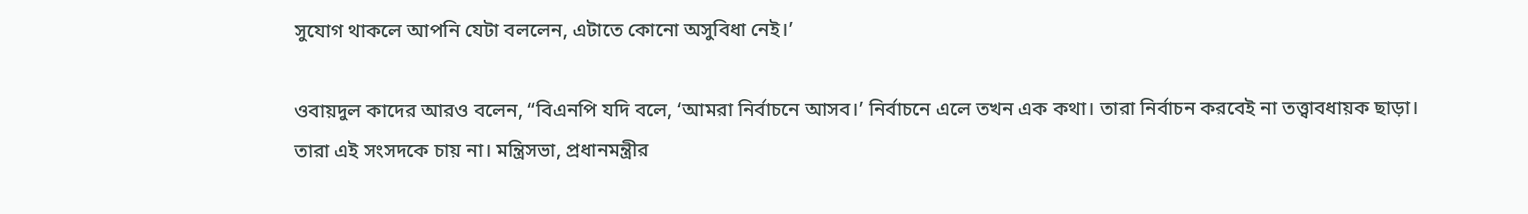সুযোগ থাকলে আপনি যেটা বললেন, এটাতে কোনো অসুবিধা নেই।’

ওবায়দুল কাদের আরও বলেন, “বিএনপি যদি বলে, ‘আমরা নির্বাচনে আসব।’ নির্বাচনে এলে তখন এক কথা। তারা নির্বাচন করবেই না তত্ত্বাবধায়ক ছাড়া। তারা এই সংসদকে চায় না। মন্ত্রিসভা, প্রধানমন্ত্রীর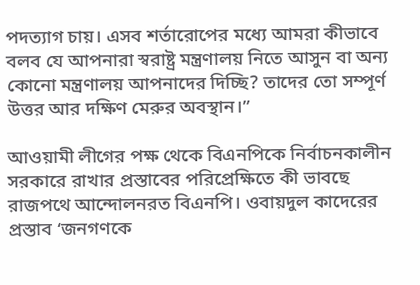পদত্যাগ চায়। এসব শর্তারোপের মধ্যে আমরা কীভাবে বলব যে আপনারা স্বরাষ্ট্র মন্ত্রণালয় নিতে আসুন বা অন্য কোনো মন্ত্রণালয় আপনাদের দিচ্ছি? তাদের তো সম্পূর্ণ উত্তর আর দক্ষিণ মেরুর অবস্থান।”

আওয়ামী লীগের পক্ষ থেকে বিএনপিকে নির্বাচনকালীন সরকারে রাখার প্রস্তাবের পরিপ্রেক্ষিতে কী ভাবছে রাজপথে আন্দোলনরত বিএনপি। ওবায়দুল কাদেরের প্রস্তাব ‘জনগণকে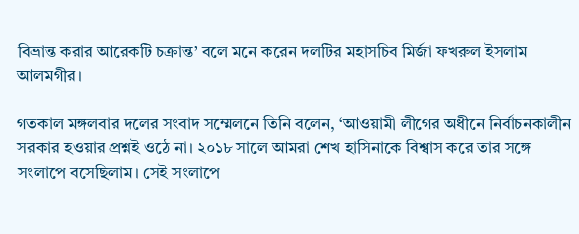বিভ্রান্ত করার আরেকটি চক্রান্ত’ বলে মনে করেন দলটির মহাসচিব মির্জা ফখরুল ইসলাম আলমগীর।

গতকাল মঙ্গলবার দলের সংবাদ সম্মেলনে তিনি বলেন, ‘আওয়ামী লীগের অধীনে নির্বাচনকালীন সরকার হওয়ার প্রশ্নই ওঠে না। ২০১৮ সালে আমরা শেখ হাসিনাকে বিশ্বাস করে তার সঙ্গে সংলাপে বসেছিলাম। সেই সংলাপে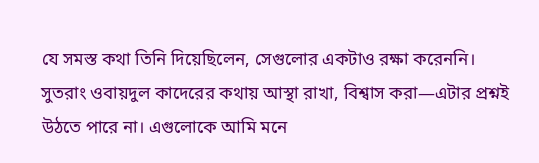যে সমস্ত কথা তিনি দিয়েছিলেন, সেগুলোর একটাও রক্ষা করেননি। সুতরাং ওবায়দুল কাদেরের কথায় আস্থা রাখা, বিশ্বাস করা—এটার প্রশ্নই উঠতে পারে না। এগুলোকে আমি মনে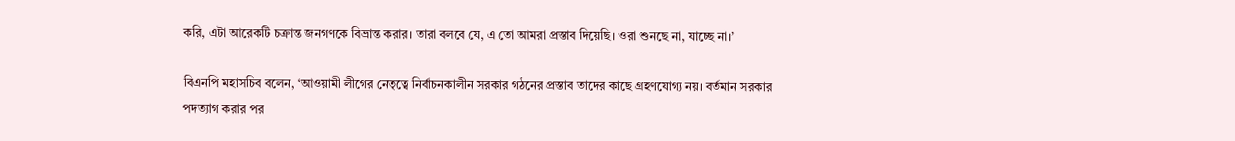করি, এটা আরেকটি চক্রান্ত জনগণকে বিভ্রান্ত করার। তারা বলবে যে, এ তো আমরা প্রস্তাব দিয়েছি। ওরা শুনছে না, যাচ্ছে না।’

বিএনপি মহাসচিব বলেন, ‘আওয়ামী লীগের নেতৃত্বে নির্বাচনকালীন সরকার গঠনের প্রস্তাব তাদের কাছে গ্রহণযোগ্য নয়। বর্তমান সরকার পদত্যাগ করার পর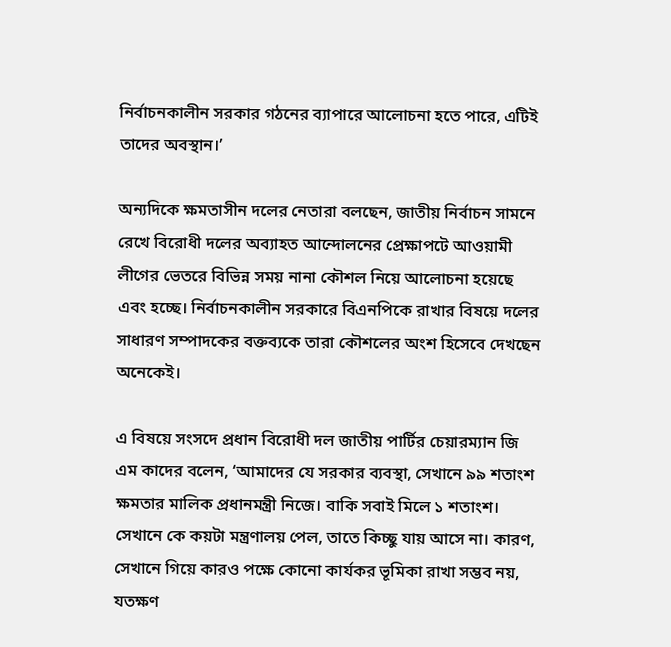নির্বাচনকালীন সরকার গঠনের ব্যাপারে আলোচনা হতে পারে, এটিই তাদের অবস্থান।’

অন্যদিকে ক্ষমতাসীন দলের নেতারা বলছেন, জাতীয় নির্বাচন সামনে রেখে বিরোধী দলের অব্যাহত আন্দোলনের প্রেক্ষাপটে আওয়ামী লীগের ভেতরে বিভিন্ন সময় নানা কৌশল নিয়ে আলোচনা হয়েছে এবং হচ্ছে। নির্বাচনকালীন সরকারে বিএনপিকে রাখার বিষয়ে দলের সাধারণ সম্পাদকের বক্তব্যকে তারা কৌশলের অংশ হিসেবে দেখছেন অনেকেই।

এ বিষয়ে সংসদে প্রধান বিরোধী দল জাতীয় পার্টির চেয়ারম্যান জি এম কাদের বলেন, ‘আমাদের যে সরকার ব্যবস্থা, সেখানে ৯৯ শতাংশ ক্ষমতার মালিক প্রধানমন্ত্রী নিজে। বাকি সবাই মিলে ১ শতাংশ। সেখানে কে কয়টা মন্ত্রণালয় পেল, তাতে কিচ্ছু যায় আসে না। কারণ, সেখানে গিয়ে কারও পক্ষে কোনো কার্যকর ভূমিকা রাখা সম্ভব নয়, যতক্ষণ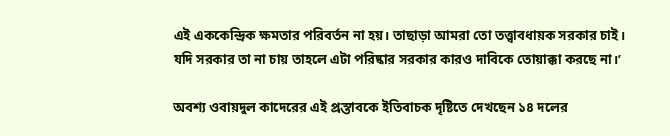এই এককেন্দ্রিক ক্ষমতার পরিবর্তন না হয়। তাছাড়া আমরা তো তত্ত্বাবধায়ক সরকার চাই। যদি সরকার তা না চায় তাহলে এটা পরিষ্কার সরকার কারও দাবিকে তোয়াক্কা করছে না।’

অবশ্য ওবায়দুল কাদেরের এই প্রস্তাবকে ইতিবাচক দৃষ্টিতে দেখছেন ১৪ দলের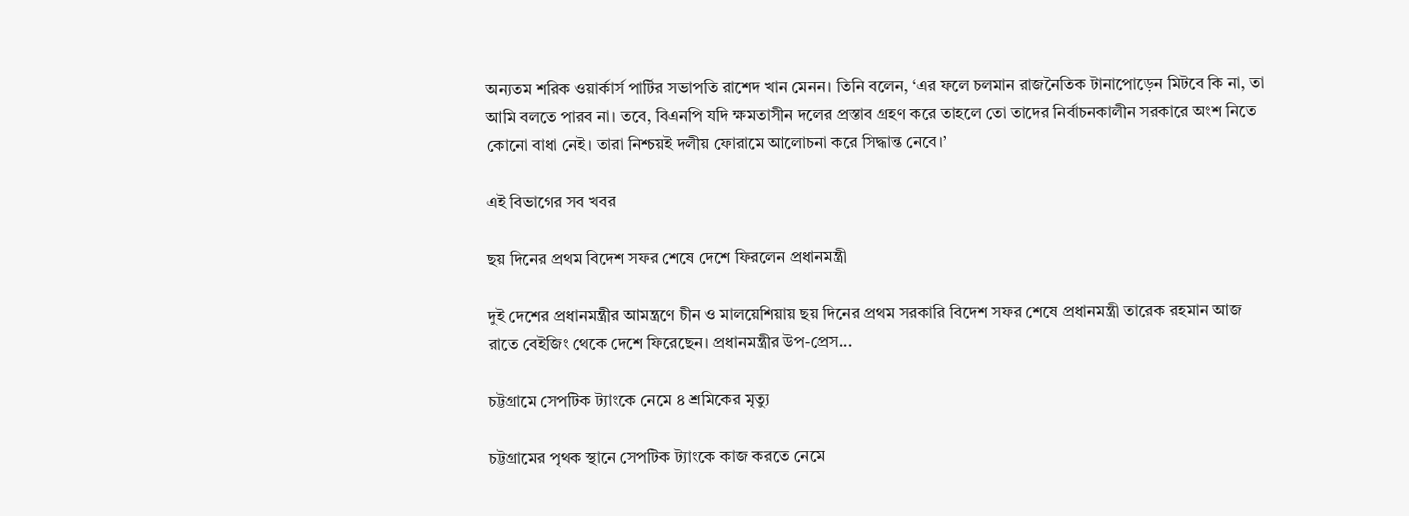অন্যতম শরিক ওয়ার্কার্স পার্টির সভাপতি রাশেদ খান মেনন। তিনি বলেন, ‘এর ফলে চলমান রাজনৈতিক টানাপোড়েন মিটবে কি না, তা আমি বলতে পারব না। তবে, বিএনপি যদি ক্ষমতাসীন দলের প্রস্তাব গ্রহণ করে তাহলে তো তাদের নির্বাচনকালীন সরকারে অংশ নিতে কোনো বাধা নেই। তারা নিশ্চয়ই দলীয় ফোরামে আলোচনা করে সিদ্ধান্ত নেবে।’

এই বিভাগের সব খবর

ছয় দিনের প্রথম বিদেশ সফর শেষে দেশে ফিরলেন প্রধানমন্ত্রী

দুই দেশের প্রধানমন্ত্রীর আমন্ত্রণে চীন ও মালয়েশিয়ায় ছয় দিনের প্রথম সরকারি বিদেশ সফর শেষে প্রধানমন্ত্রী তারেক রহমান আজ রাতে বেইজিং থেকে দেশে ফিরেছেন। প্রধানমন্ত্রীর উপ-প্রেস...

চট্টগ্রামে সেপটিক ট্যাংকে নেমে ৪ শ্রমিকের মৃত্যু

চট্টগ্রামের পৃথক স্থানে সেপটিক ট্যাংকে কাজ করতে নেমে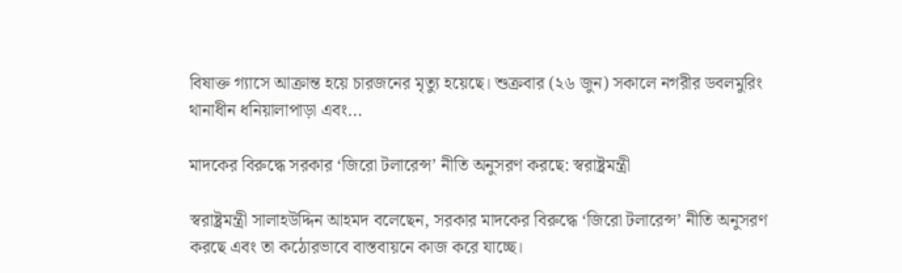বিষাক্ত গ্যাসে আক্রান্ত হয়ে চারজনের মৃত্যু হয়েছে। শুক্রবার (২৬ জুন) সকালে নগরীর ডবলমুরিং থানাধীন ধনিয়ালাপাড়া এবং...

মাদকের বিরুদ্ধে সরকার ‘জিরো টলারেন্স’ নীতি অনুসরণ করছে: স্বরাষ্ট্রমন্ত্রী

স্বরাষ্ট্রমন্ত্রী সালাহউদ্দিন আহমদ বলেছেন, সরকার মাদকের বিরুদ্ধে ‘জিরো টলারেন্স’ নীতি অনুসরণ করছে এবং তা কঠোরভাবে বাস্তবায়নে কাজ করে যাচ্ছে।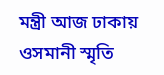মন্ত্রী আজ ঢাকায় ওসমানী স্মৃতি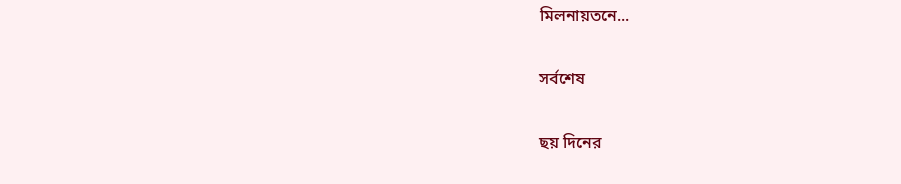মিলনায়তনে...

সর্বশেষ

ছয় দিনের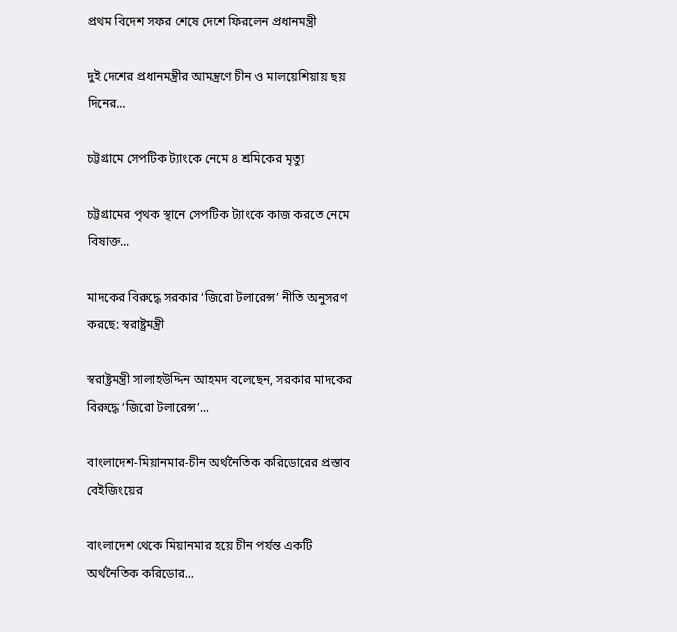প্রথম বিদেশ সফর শেষে দেশে ফিরলেন প্রধানমন্ত্রী

দুই দেশের প্রধানমন্ত্রীর আমন্ত্রণে চীন ও মালয়েশিয়ায় ছয় দিনের...

চট্টগ্রামে সেপটিক ট্যাংকে নেমে ৪ শ্রমিকের মৃত্যু

চট্টগ্রামের পৃথক স্থানে সেপটিক ট্যাংকে কাজ করতে নেমে বিষাক্ত...

মাদকের বিরুদ্ধে সরকার ‘জিরো টলারেন্স’ নীতি অনুসরণ করছে: স্বরাষ্ট্রমন্ত্রী

স্বরাষ্ট্রমন্ত্রী সালাহউদ্দিন আহমদ বলেছেন, সরকার মাদকের বিরুদ্ধে ‘জিরো টলারেন্স’...

বাংলাদেশ-মিয়ানমার-চীন অর্থনৈতিক করিডোরের প্রস্তাব বেইজিংয়ের

বাংলাদেশ থেকে মিয়ানমার হয়ে চীন পর্যন্ত একটি অর্থনৈতিক করিডোর...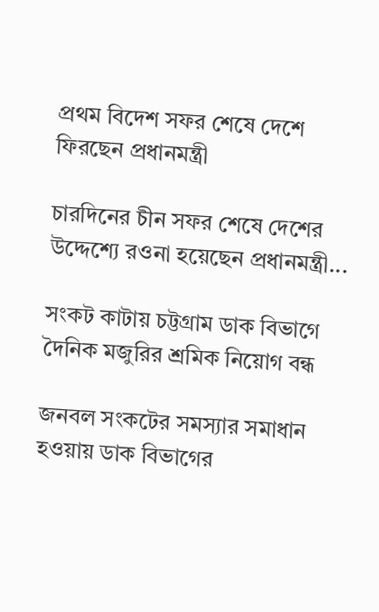প্রথম বিদেশ সফর শেষে দেশে ফিরছেন প্রধানমন্ত্রী

চারদিনের চীন সফর শেষে দেশের উদ্দেশ্যে রওনা হয়েছেন প্রধানমন্ত্রী...

সংকট কাটায় চট্টগ্রাম ডাক বিভাগে দৈনিক মজুরির শ্রমিক নিয়োগ বন্ধ

জনবল সংকটের সমস্যার সমাধান হওয়ায় ডাক বিভাগের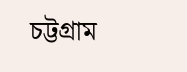চট্টগ্রাম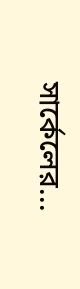সার্কেলের...